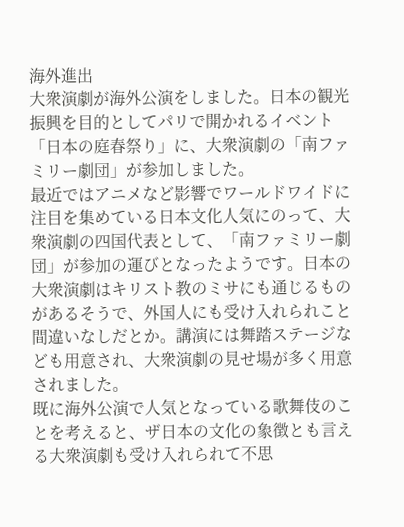海外進出
大衆演劇が海外公演をしました。日本の観光振興を目的としてパリで開かれるイベント「日本の庭春祭り」に、大衆演劇の「南ファミリー劇団」が参加しました。
最近ではアニメなど影響でワールドワイドに注目を集めている日本文化人気にのって、大衆演劇の四国代表として、「南ファミリー劇団」が参加の運びとなったようです。日本の大衆演劇はキリスト教のミサにも通じるものがあるそうで、外国人にも受け入れられこと間違いなしだとか。講演には舞踏ステージなども用意され、大衆演劇の見せ場が多く用意されました。
既に海外公演で人気となっている歌舞伎のことを考えると、ザ日本の文化の象徴とも言える大衆演劇も受け入れられて不思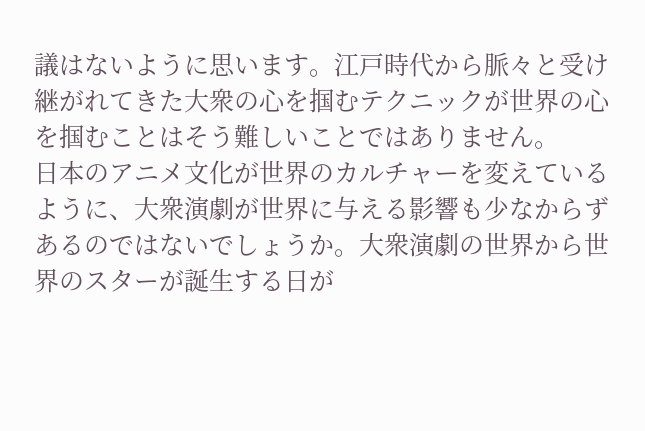議はないように思います。江戸時代から脈々と受け継がれてきた大衆の心を掴むテクニックが世界の心を掴むことはそう難しいことではありません。
日本のアニメ文化が世界のカルチャーを変えているように、大衆演劇が世界に与える影響も少なからずあるのではないでしょうか。大衆演劇の世界から世界のスターが誕生する日が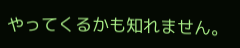やってくるかも知れません。